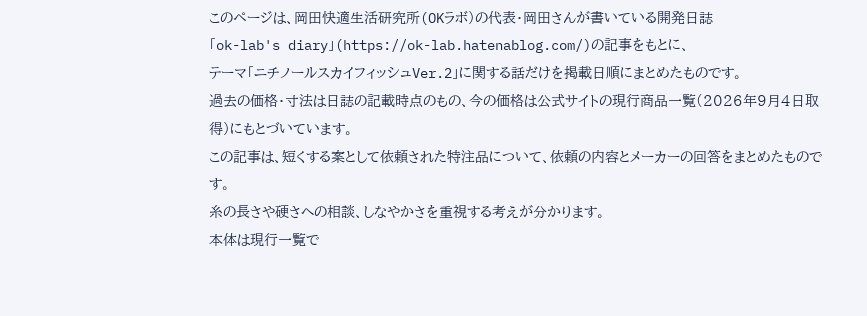このページは、岡田快適生活研究所(OKラボ)の代表・岡田さんが書いている開発日誌
「ok-lab's diary」(https://ok-lab.hatenablog.com/)の記事をもとに、
テーマ「ニチノールスカイフィッシュVer.2」に関する話だけを掲載日順にまとめたものです。
過去の価格・寸法は日誌の記載時点のもの、今の価格は公式サイトの現行商品一覧(2026年9月4日取得)にもとづいています。
この記事は、短くする案として依頼された特注品について、依頼の内容とメーカーの回答をまとめたものです。
糸の長さや硬さへの相談、しなやかさを重視する考えが分かります。
本体は現行一覧で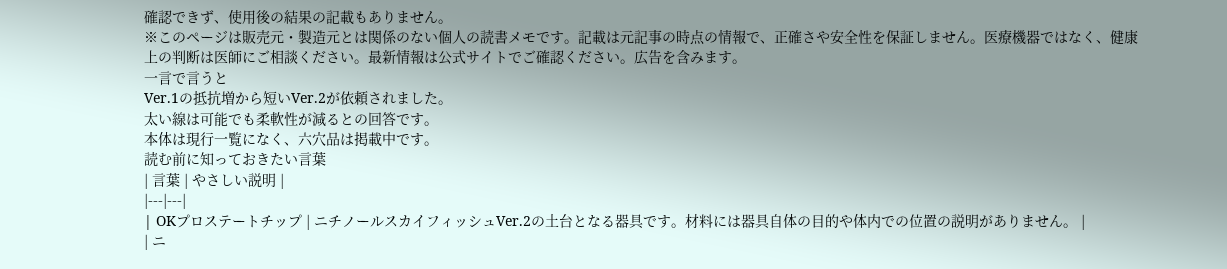確認できず、使用後の結果の記載もありません。
※このページは販売元・製造元とは関係のない個人の読書メモです。記載は元記事の時点の情報で、正確さや安全性を保証しません。医療機器ではなく、健康上の判断は医師にご相談ください。最新情報は公式サイトでご確認ください。広告を含みます。
一言で言うと
Ver.1の抵抗増から短いVer.2が依頼されました。
太い線は可能でも柔軟性が減るとの回答です。
本体は現行一覧になく、六穴品は掲載中です。
読む前に知っておきたい言葉
| 言葉 | やさしい説明 |
|---|---|
| OKプロステートチップ | ニチノールスカイフィッシュVer.2の土台となる器具です。材料には器具自体の目的や体内での位置の説明がありません。 |
| ニ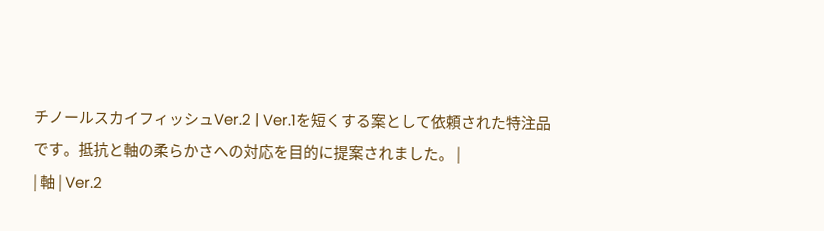チノールスカイフィッシュVer.2 | Ver.1を短くする案として依頼された特注品です。抵抗と軸の柔らかさへの対応を目的に提案されました。 |
| 軸 | Ver.2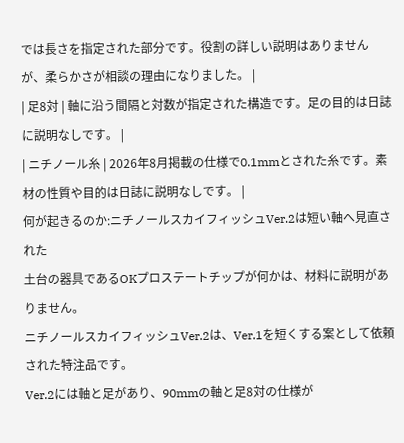では長さを指定された部分です。役割の詳しい説明はありませんが、柔らかさが相談の理由になりました。 |
| 足8対 | 軸に沿う間隔と対数が指定された構造です。足の目的は日誌に説明なしです。 |
| ニチノール糸 | 2026年8月掲載の仕様で0.1mmとされた糸です。素材の性質や目的は日誌に説明なしです。 |
何が起きるのか:ニチノールスカイフィッシュVer.2は短い軸へ見直された
土台の器具であるOKプロステートチップが何かは、材料に説明がありません。
ニチノールスカイフィッシュVer.2は、Ver.1を短くする案として依頼された特注品です。
Ver.2には軸と足があり、90mmの軸と足8対の仕様が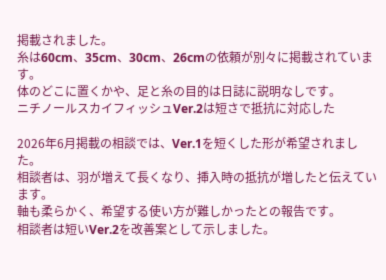掲載されました。
糸は60cm、35cm、30cm、26cmの依頼が別々に掲載されています。
体のどこに置くかや、足と糸の目的は日誌に説明なしです。
ニチノールスカイフィッシュVer.2は短さで抵抗に対応した

2026年6月掲載の相談では、Ver.1を短くした形が希望されました。
相談者は、羽が増えて長くなり、挿入時の抵抗が増したと伝えています。
軸も柔らかく、希望する使い方が難しかったとの報告です。
相談者は短いVer.2を改善案として示しました。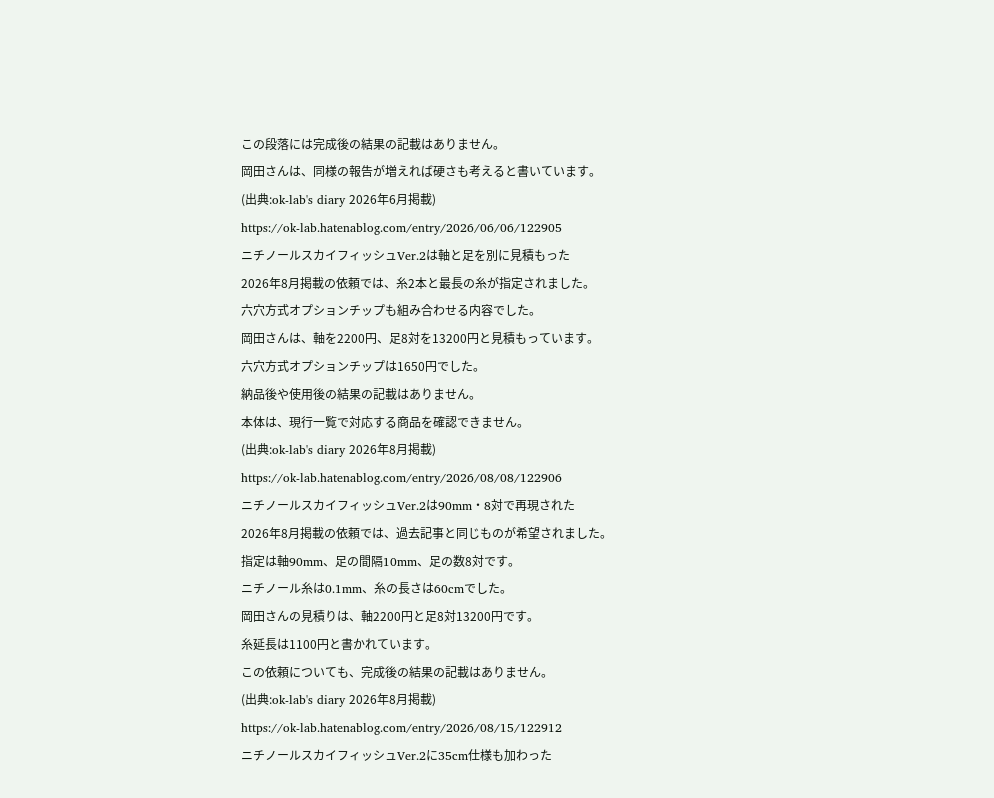この段落には完成後の結果の記載はありません。
岡田さんは、同様の報告が増えれば硬さも考えると書いています。
(出典:ok-lab's diary 2026年6月掲載)
https://ok-lab.hatenablog.com/entry/2026/06/06/122905
ニチノールスカイフィッシュVer.2は軸と足を別に見積もった
2026年8月掲載の依頼では、糸2本と最長の糸が指定されました。
六穴方式オプションチップも組み合わせる内容でした。
岡田さんは、軸を2200円、足8対を13200円と見積もっています。
六穴方式オプションチップは1650円でした。
納品後や使用後の結果の記載はありません。
本体は、現行一覧で対応する商品を確認できません。
(出典:ok-lab's diary 2026年8月掲載)
https://ok-lab.hatenablog.com/entry/2026/08/08/122906
ニチノールスカイフィッシュVer.2は90mm・8対で再現された
2026年8月掲載の依頼では、過去記事と同じものが希望されました。
指定は軸90mm、足の間隔10mm、足の数8対です。
ニチノール糸は0.1mm、糸の長さは60cmでした。
岡田さんの見積りは、軸2200円と足8対13200円です。
糸延長は1100円と書かれています。
この依頼についても、完成後の結果の記載はありません。
(出典:ok-lab's diary 2026年8月掲載)
https://ok-lab.hatenablog.com/entry/2026/08/15/122912
ニチノールスカイフィッシュVer.2に35cm仕様も加わった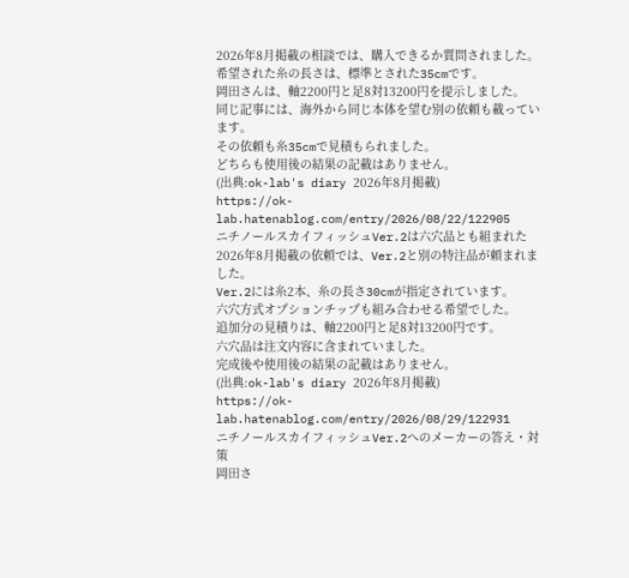2026年8月掲載の相談では、購入できるか質問されました。
希望された糸の長さは、標準とされた35cmです。
岡田さんは、軸2200円と足8対13200円を提示しました。
同じ記事には、海外から同じ本体を望む別の依頼も載っています。
その依頼も糸35cmで見積もられました。
どちらも使用後の結果の記載はありません。
(出典:ok-lab's diary 2026年8月掲載)
https://ok-lab.hatenablog.com/entry/2026/08/22/122905
ニチノールスカイフィッシュVer.2は六穴品とも組まれた
2026年8月掲載の依頼では、Ver.2と別の特注品が頼まれました。
Ver.2には糸2本、糸の長さ30cmが指定されています。
六穴方式オプションチップも組み合わせる希望でした。
追加分の見積りは、軸2200円と足8対13200円です。
六穴品は注文内容に含まれていました。
完成後や使用後の結果の記載はありません。
(出典:ok-lab's diary 2026年8月掲載)
https://ok-lab.hatenablog.com/entry/2026/08/29/122931
ニチノールスカイフィッシュVer.2へのメーカーの答え・対策
岡田さ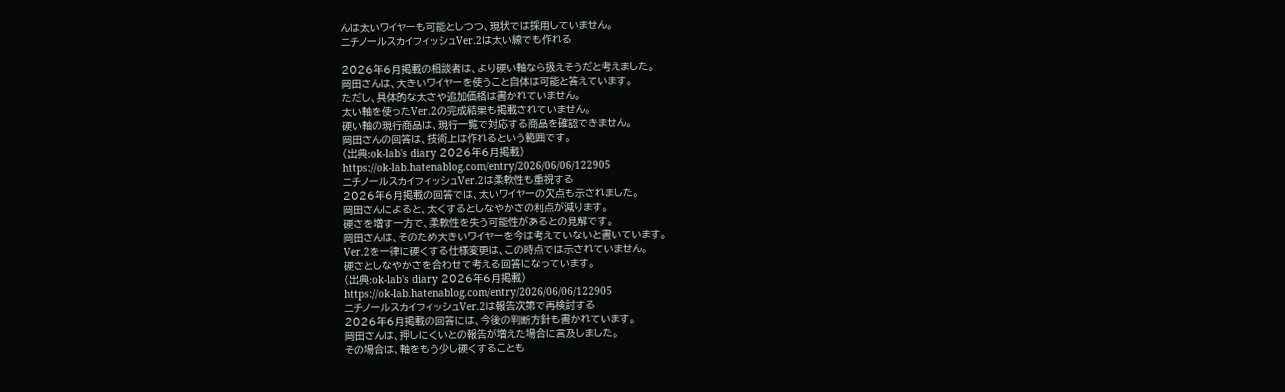んは太いワイヤーも可能としつつ、現状では採用していません。
ニチノールスカイフィッシュVer.2は太い線でも作れる

2026年6月掲載の相談者は、より硬い軸なら扱えそうだと考えました。
岡田さんは、大きいワイヤーを使うこと自体は可能と答えています。
ただし、具体的な太さや追加価格は書かれていません。
太い軸を使ったVer.2の完成結果も掲載されていません。
硬い軸の現行商品は、現行一覧で対応する商品を確認できません。
岡田さんの回答は、技術上は作れるという範囲です。
(出典:ok-lab's diary 2026年6月掲載)
https://ok-lab.hatenablog.com/entry/2026/06/06/122905
ニチノールスカイフィッシュVer.2は柔軟性も重視する
2026年6月掲載の回答では、太いワイヤーの欠点も示されました。
岡田さんによると、太くするとしなやかさの利点が減ります。
硬さを増す一方で、柔軟性を失う可能性があるとの見解です。
岡田さんは、そのため大きいワイヤーを今は考えていないと書いています。
Ver.2を一律に硬くする仕様変更は、この時点では示されていません。
硬さとしなやかさを合わせて考える回答になっています。
(出典:ok-lab's diary 2026年6月掲載)
https://ok-lab.hatenablog.com/entry/2026/06/06/122905
ニチノールスカイフィッシュVer.2は報告次第で再検討する
2026年6月掲載の回答には、今後の判断方針も書かれています。
岡田さんは、押しにくいとの報告が増えた場合に言及しました。
その場合は、軸をもう少し硬くすることも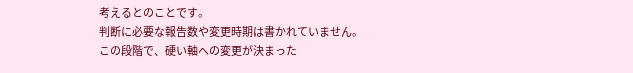考えるとのことです。
判断に必要な報告数や変更時期は書かれていません。
この段階で、硬い軸への変更が決まった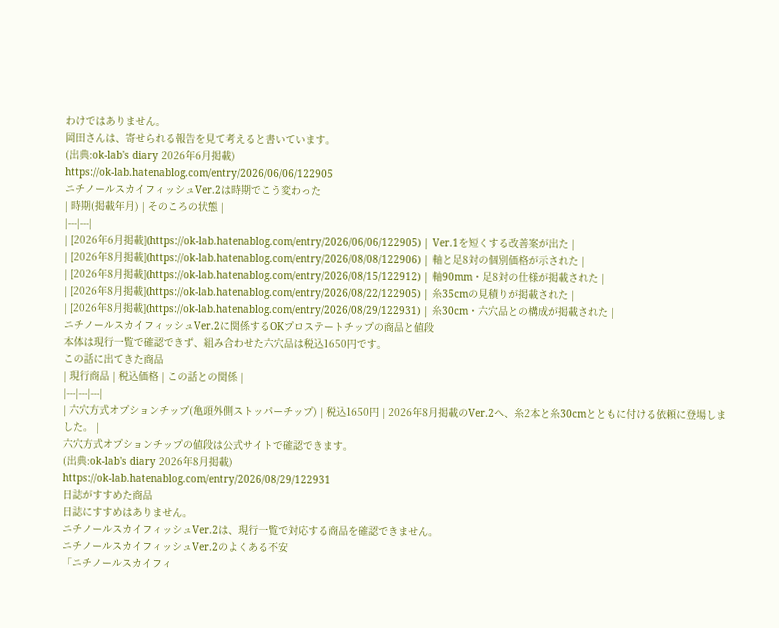わけではありません。
岡田さんは、寄せられる報告を見て考えると書いています。
(出典:ok-lab's diary 2026年6月掲載)
https://ok-lab.hatenablog.com/entry/2026/06/06/122905
ニチノールスカイフィッシュVer.2は時期でこう変わった
| 時期(掲載年月) | そのころの状態 |
|---|---|
| [2026年6月掲載](https://ok-lab.hatenablog.com/entry/2026/06/06/122905) | Ver.1を短くする改善案が出た |
| [2026年8月掲載](https://ok-lab.hatenablog.com/entry/2026/08/08/122906) | 軸と足8対の個別価格が示された |
| [2026年8月掲載](https://ok-lab.hatenablog.com/entry/2026/08/15/122912) | 軸90mm・足8対の仕様が掲載された |
| [2026年8月掲載](https://ok-lab.hatenablog.com/entry/2026/08/22/122905) | 糸35cmの見積りが掲載された |
| [2026年8月掲載](https://ok-lab.hatenablog.com/entry/2026/08/29/122931) | 糸30cm・六穴品との構成が掲載された |
ニチノールスカイフィッシュVer.2に関係するOKプロステートチップの商品と値段
本体は現行一覧で確認できず、組み合わせた六穴品は税込1650円です。
この話に出てきた商品
| 現行商品 | 税込価格 | この話との関係 |
|---|---|---|
| 六穴方式オプションチップ(亀頭外側ストッパーチップ) | 税込1650円 | 2026年8月掲載のVer.2へ、糸2本と糸30cmとともに付ける依頼に登場しました。 |
六穴方式オプションチップの値段は公式サイトで確認できます。
(出典:ok-lab's diary 2026年8月掲載)
https://ok-lab.hatenablog.com/entry/2026/08/29/122931
日誌がすすめた商品
日誌にすすめはありません。
ニチノールスカイフィッシュVer.2は、現行一覧で対応する商品を確認できません。
ニチノールスカイフィッシュVer.2のよくある不安
「ニチノールスカイフィ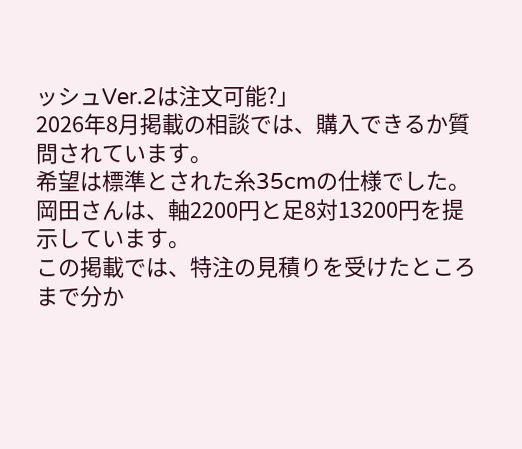ッシュVer.2は注文可能?」
2026年8月掲載の相談では、購入できるか質問されています。
希望は標準とされた糸35cmの仕様でした。
岡田さんは、軸2200円と足8対13200円を提示しています。
この掲載では、特注の見積りを受けたところまで分か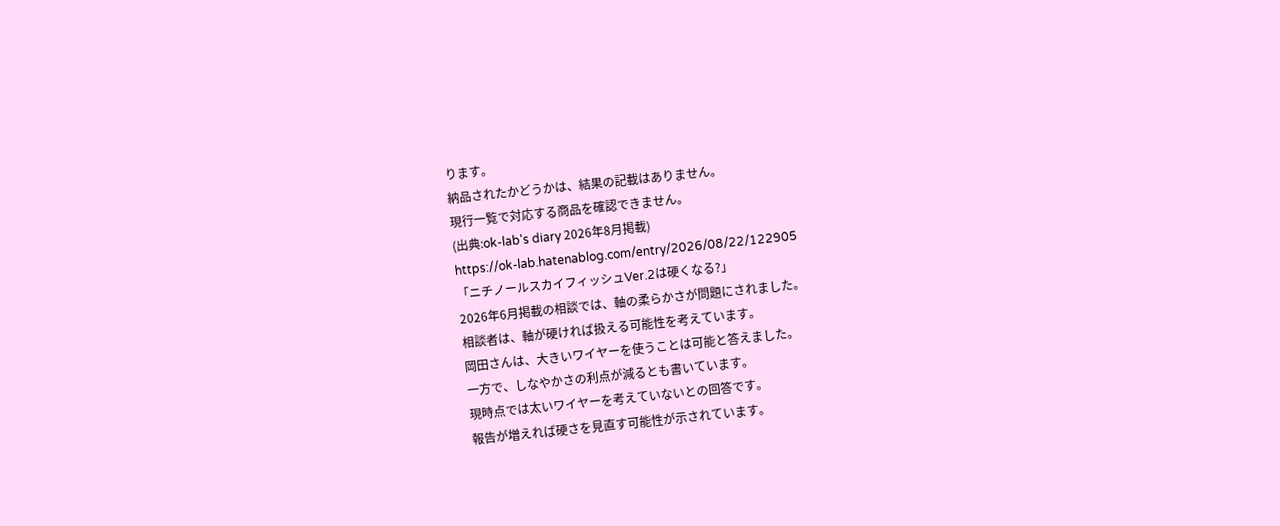ります。
納品されたかどうかは、結果の記載はありません。
現行一覧で対応する商品を確認できません。
(出典:ok-lab's diary 2026年8月掲載)
https://ok-lab.hatenablog.com/entry/2026/08/22/122905
「ニチノールスカイフィッシュVer.2は硬くなる?」
2026年6月掲載の相談では、軸の柔らかさが問題にされました。
相談者は、軸が硬ければ扱える可能性を考えています。
岡田さんは、大きいワイヤーを使うことは可能と答えました。
一方で、しなやかさの利点が減るとも書いています。
現時点では太いワイヤーを考えていないとの回答です。
報告が増えれば硬さを見直す可能性が示されています。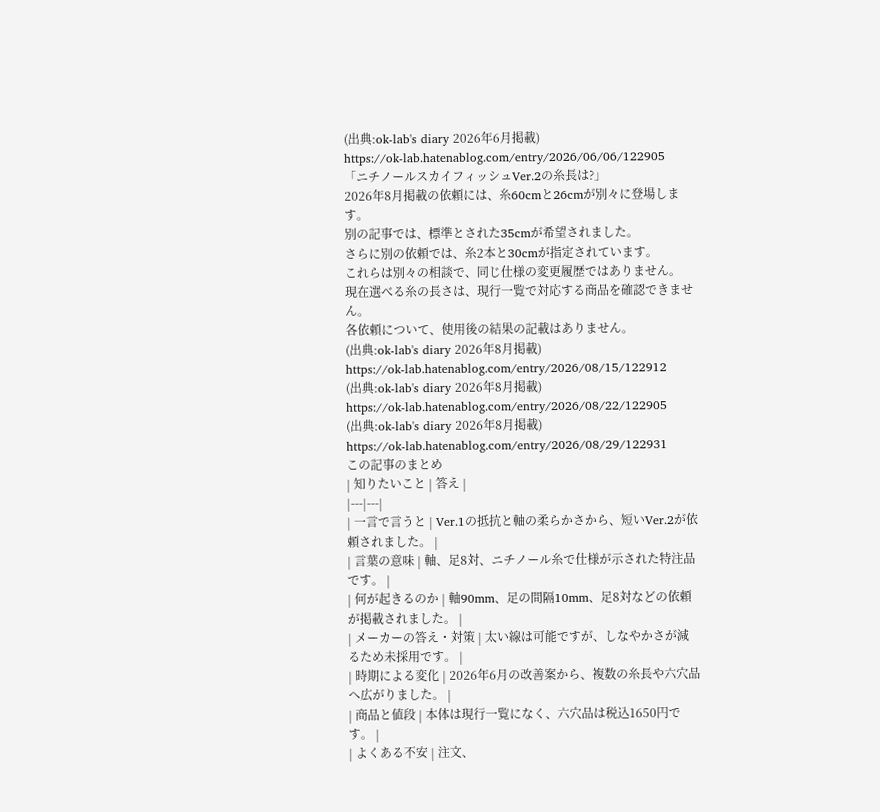(出典:ok-lab's diary 2026年6月掲載)
https://ok-lab.hatenablog.com/entry/2026/06/06/122905
「ニチノールスカイフィッシュVer.2の糸長は?」
2026年8月掲載の依頼には、糸60cmと26cmが別々に登場します。
別の記事では、標準とされた35cmが希望されました。
さらに別の依頼では、糸2本と30cmが指定されています。
これらは別々の相談で、同じ仕様の変更履歴ではありません。
現在選べる糸の長さは、現行一覧で対応する商品を確認できません。
各依頼について、使用後の結果の記載はありません。
(出典:ok-lab's diary 2026年8月掲載)
https://ok-lab.hatenablog.com/entry/2026/08/15/122912
(出典:ok-lab's diary 2026年8月掲載)
https://ok-lab.hatenablog.com/entry/2026/08/22/122905
(出典:ok-lab's diary 2026年8月掲載)
https://ok-lab.hatenablog.com/entry/2026/08/29/122931
この記事のまとめ
| 知りたいこと | 答え |
|---|---|
| 一言で言うと | Ver.1の抵抗と軸の柔らかさから、短いVer.2が依頼されました。 |
| 言葉の意味 | 軸、足8対、ニチノール糸で仕様が示された特注品です。 |
| 何が起きるのか | 軸90mm、足の間隔10mm、足8対などの依頼が掲載されました。 |
| メーカーの答え・対策 | 太い線は可能ですが、しなやかさが減るため未採用です。 |
| 時期による変化 | 2026年6月の改善案から、複数の糸長や六穴品へ広がりました。 |
| 商品と値段 | 本体は現行一覧になく、六穴品は税込1650円です。 |
| よくある不安 | 注文、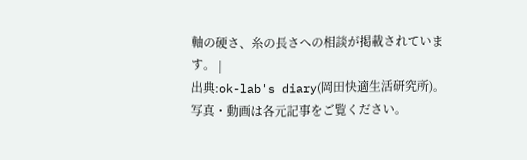軸の硬さ、糸の長さへの相談が掲載されています。 |
出典:ok-lab's diary(岡田快適生活研究所)。
写真・動画は各元記事をご覧ください。